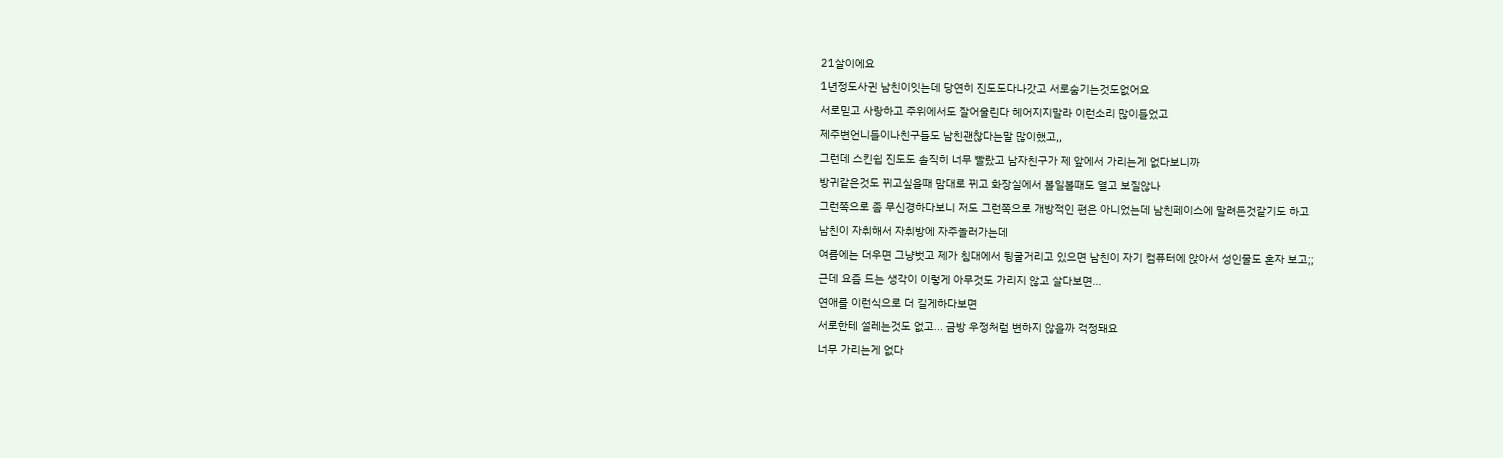21살이에요
1년정도사귄 남친이잇는데 당연히 진도도다나갓고 서로숨기는것도없어요
서로믿고 사랑하고 주위에서도 잘어울린다 헤어지지말라 이런소리 많이들었고
제주변언니들이나친구들도 남친괜찮다는말 많이했고,,
그런데 스킨쉽 진도도 솔직히 너무 빨랐고 남자친구가 제 앞에서 가리는게 없다보니까
방귀같은것도 뀌고싶을때 맘대로 뀌고 화장실에서 볼일볼때도 열고 보질않나
그런쪽으로 좀 무신경하다보니 저도 그런쪽으로 개방적인 편은 아니었는데 남친페이스에 말려든것같기도 하고
남친이 자취해서 자취방에 자주놀러가는데
여름에는 더우면 그냥벗고 제가 침대에서 뒹굴거리고 있으면 남친이 자기 컴퓨터에 앉아서 성인물도 혼자 보고;;
근데 요즘 드는 생각이 이렇게 아무것도 가리지 않고 살다보면...
연애를 이런식으로 더 길게하다보면
서로한테 설레는것도 없고... 금방 우정처럼 변하지 않을까 걱정돼요
너무 가리는게 없다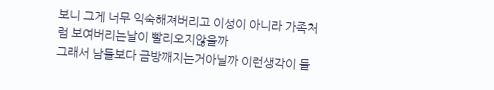보니 그게 너무 익숙해져버리고 이성이 아니라 가족처럼 보여버리는날이 빨리오지않을까
그래서 남들보다 금방깨지는거아닐까 이런생각이 들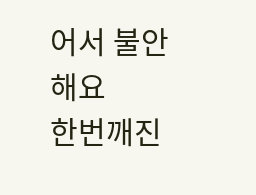어서 불안해요
한번깨진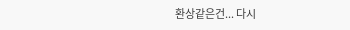환상같은건... 다시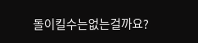돌이킬수는없는걸까요?